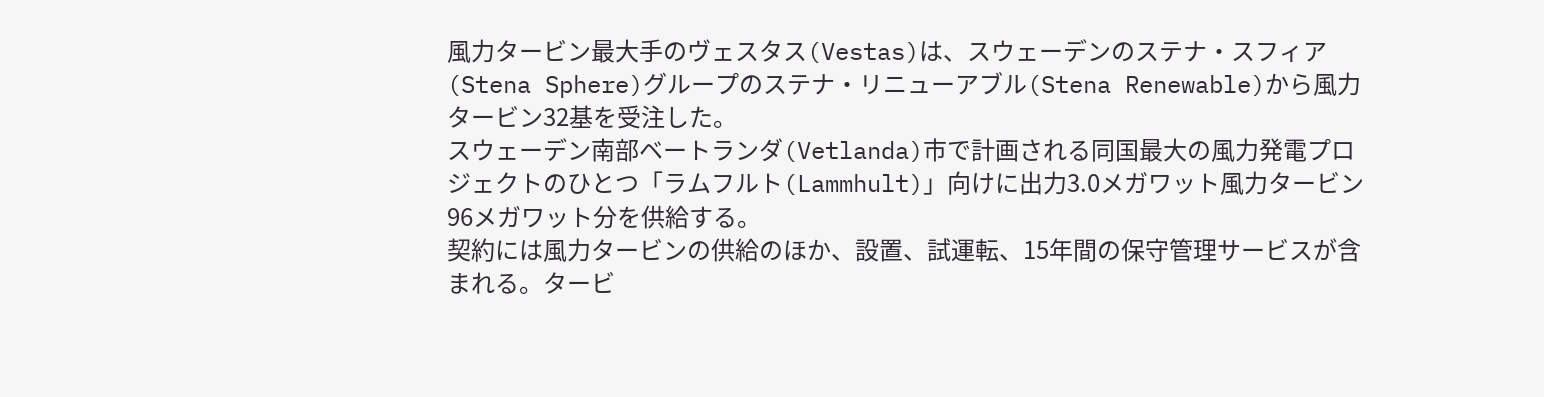風力タービン最大手のヴェスタス(Vestas)は、スウェーデンのステナ・スフィア(Stena Sphere)グループのステナ・リニューアブル(Stena Renewable)から風力タービン32基を受注した。
スウェーデン南部ベートランダ(Vetlanda)市で計画される同国最大の風力発電プロジェクトのひとつ「ラムフルト(Lammhult)」向けに出力3.0メガワット風力タービン96メガワット分を供給する。
契約には風力タービンの供給のほか、設置、試運転、15年間の保守管理サービスが含まれる。タービ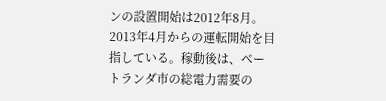ンの設置開始は2012年8月。2013年4月からの運転開始を目指している。稼動後は、ベートランダ市の総電力需要の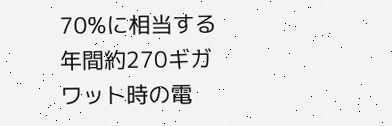70%に相当する年間約270ギガワット時の電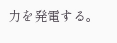力を発電する。